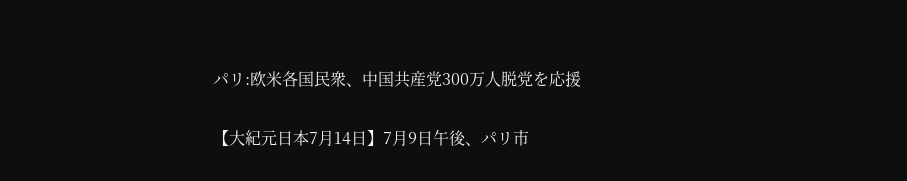パリ:欧米各国民衆、中国共産党300万人脱党を応援

【大紀元日本7月14日】7月9日午後、パリ市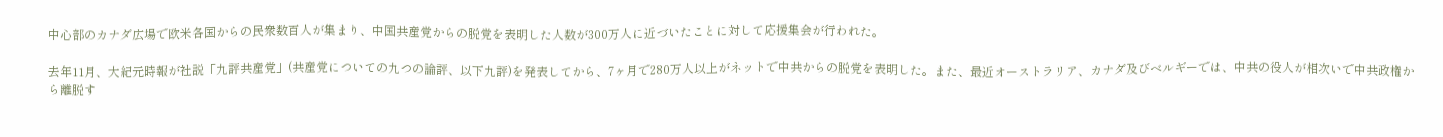中心部のカナダ広場で欧米各国からの民衆数百人が集まり、中国共産党からの脱党を表明した人数が300万人に近づいたことに対して応援集会が行われた。

去年11月、大紀元時報が社説「九評共産党」(共産党についての九つの論評、以下九評)を発表してから、7ヶ月で280万人以上がネットで中共からの脱党を表明した。また、最近オーストラリア、カナダ及びベルギーでは、中共の役人が相次いで中共政権から離脱す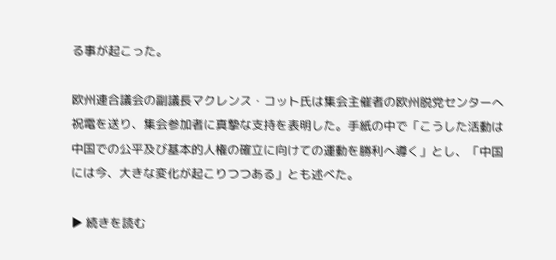る事が起こった。

欧州連合議会の副議長マクレンス・コット氏は集会主催者の欧州脱党センターへ祝電を送り、集会参加者に真摯な支持を表明した。手紙の中で「こうした活動は中国での公平及び基本的人権の確立に向けての運動を勝利へ導く」とし、「中国には今、大きな変化が起こりつつある」とも述べた。

▶ 続きを読む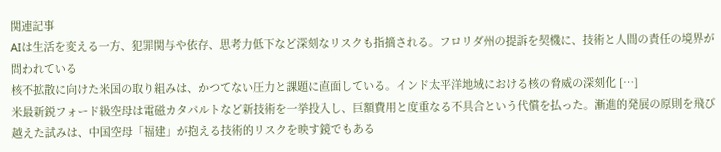関連記事
AIは生活を変える一方、犯罪関与や依存、思考力低下など深刻なリスクも指摘される。フロリダ州の提訴を契機に、技術と人間の責任の境界が問われている
核不拡散に向けた米国の取り組みは、かつてない圧力と課題に直面している。インド太平洋地域における核の脅威の深刻化 […]
米最新鋭フォード級空母は電磁カタパルトなど新技術を一挙投入し、巨額費用と度重なる不具合という代償を払った。漸進的発展の原則を飛び越えた試みは、中国空母「福建」が抱える技術的リスクを映す鏡でもある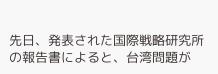先日、発表された国際戦略研究所の報告書によると、台湾問題が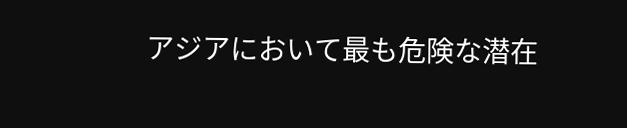アジアにおいて最も危険な潜在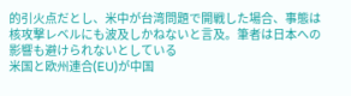的引火点だとし、米中が台湾問題で開戦した場合、事態は核攻撃レベルにも波及しかねないと言及。筆者は日本への影響も避けられないとしている
米国と欧州連合(EU)が中国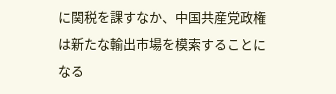に関税を課すなか、中国共産党政権は新たな輸出市場を模索することになる